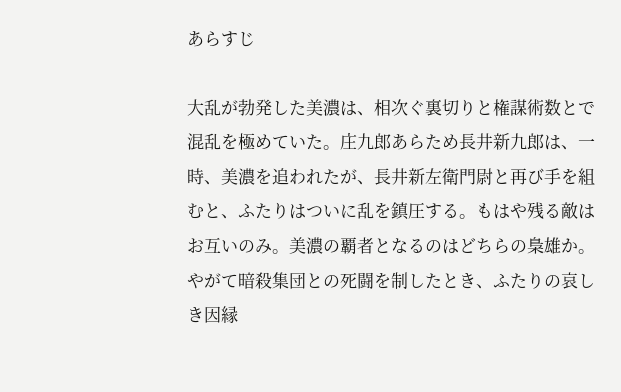あらすじ

大乱が勃発した美濃は、相次ぐ裏切りと権謀術数とで混乱を極めていた。庄九郎あらため長井新九郎は、一時、美濃を追われたが、長井新左衛門尉と再び手を組むと、ふたりはついに乱を鎮圧する。もはや残る敵はお互いのみ。美濃の覇者となるのはどちらの梟雄か。やがて暗殺集団との死闘を制したとき、ふたりの哀しき因縁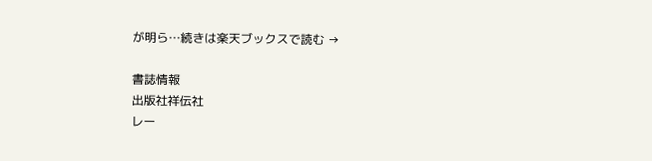が明ら…続きは楽天ブックスで読む →

書誌情報
出版社祥伝社
レー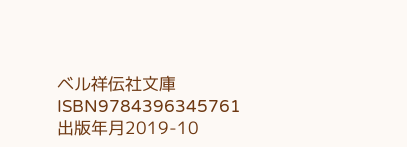ベル祥伝社文庫
ISBN9784396345761
出版年月2019-10